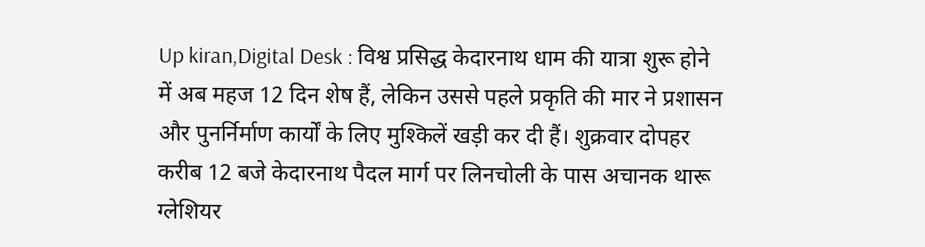Up kiran,Digital Desk : विश्व प्रसिद्ध केदारनाथ धाम की यात्रा शुरू होने में अब महज 12 दिन शेष हैं, लेकिन उससे पहले प्रकृति की मार ने प्रशासन और पुनर्निर्माण कार्यों के लिए मुश्किलें खड़ी कर दी हैं। शुक्रवार दोपहर करीब 12 बजे केदारनाथ पैदल मार्ग पर लिनचोली के पास अचानक थारू ग्लेशियर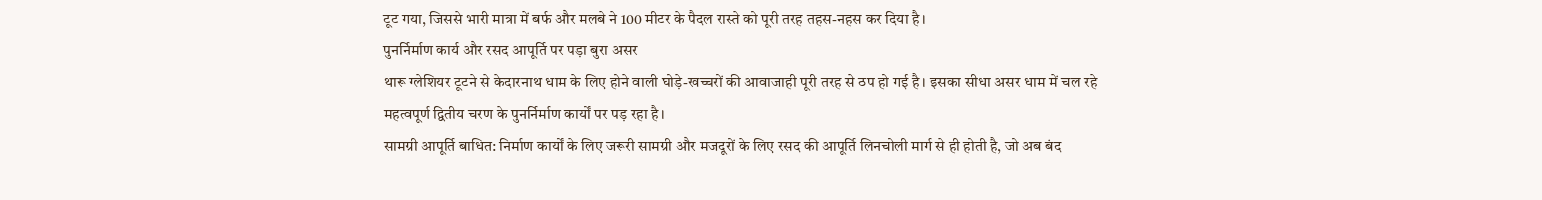टूट गया, जिससे भारी मात्रा में बर्फ और मलबे ने 100 मीटर के पैदल रास्ते को पूरी तरह तहस-नहस कर दिया है।
पुनर्निर्माण कार्य और रसद आपूर्ति पर पड़ा बुरा असर
थारू ग्लेशियर टूटने से केदारनाथ धाम के लिए होने वाली घोड़े-खच्चरों की आवाजाही पूरी तरह से ठप हो गई है। इसका सीधा असर धाम में चल रहे महत्वपूर्ण द्वितीय चरण के पुनर्निर्माण कार्यों पर पड़ रहा है।
सामग्री आपूर्ति बाधित: निर्माण कार्यों के लिए जरूरी सामग्री और मजदूरों के लिए रसद की आपूर्ति लिनचोली मार्ग से ही होती है, जो अब बंद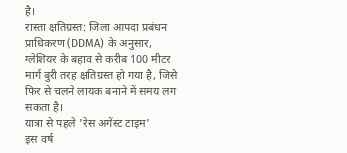है।
रास्ता क्षतिग्रस्त: जिला आपदा प्रबंधन प्राधिकरण (DDMA) के अनुसार, ग्लेशियर के बहाव से करीब 100 मीटर मार्ग बुरी तरह क्षतिग्रस्त हो गया है, जिसे फिर से चलने लायक बनाने में समय लग सकता है।
यात्रा से पहले 'रेस अगेंस्ट टाइम'
इस वर्ष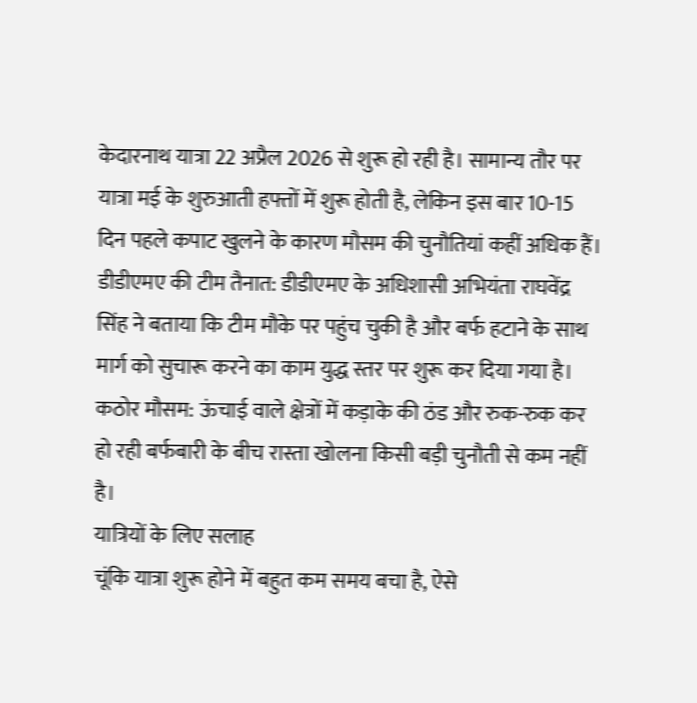केदारनाथ यात्रा 22 अप्रैल 2026 से शुरू हो रही है। सामान्य तौर पर यात्रा मई के शुरुआती हफ्तों में शुरू होती है, लेकिन इस बार 10-15 दिन पहले कपाट खुलने के कारण मौसम की चुनौतियां कहीं अधिक हैं।
डीडीएमए की टीम तैनात: डीडीएमए के अधिशासी अभियंता राघवेंद्र सिंह ने बताया कि टीम मौके पर पहुंच चुकी है और बर्फ हटाने के साथ मार्ग को सुचारू करने का काम युद्ध स्तर पर शुरू कर दिया गया है।
कठोर मौसम: ऊंचाई वाले क्षेत्रों में कड़ाके की ठंड और रुक-रुक कर हो रही बर्फबारी के बीच रास्ता खोलना किसी बड़ी चुनौती से कम नहीं है।
यात्रियों के लिए सलाह
चूंकि यात्रा शुरू होने में बहुत कम समय बचा है, ऐसे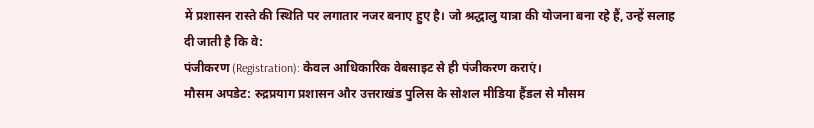में प्रशासन रास्ते की स्थिति पर लगातार नजर बनाए हुए है। जो श्रद्धालु यात्रा की योजना बना रहे हैं, उन्हें सलाह दी जाती है कि वे:
पंजीकरण (Registration): केवल आधिकारिक वेबसाइट से ही पंजीकरण कराएं।
मौसम अपडेट: रुद्रप्रयाग प्रशासन और उत्तराखंड पुलिस के सोशल मीडिया हैंडल से मौसम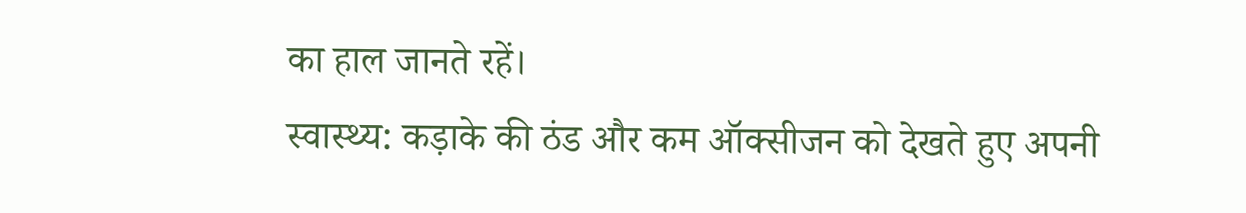का हाल जानते रहें।
स्वास्थ्य: कड़ाके की ठंड और कम ऑक्सीजन को देखते हुए अपनी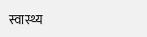स्वास्थ्य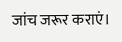जांच जरूर कराएं।